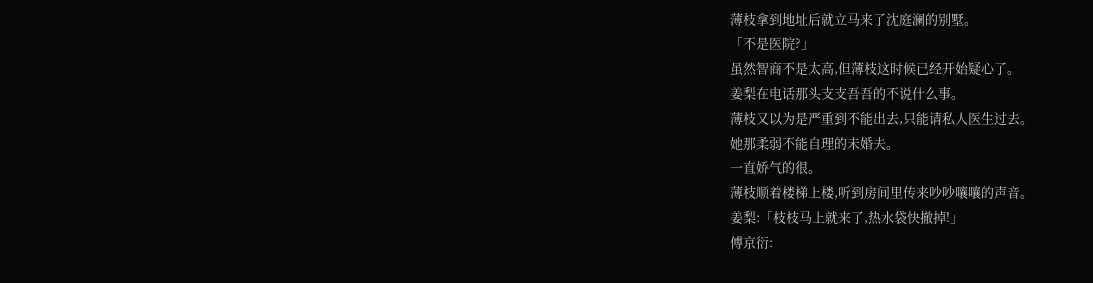薄枝拿到地址后就立马来了沈庭澜的别墅。
「不是医院?」
虽然智商不是太高,但薄枝这时候已经开始疑心了。
姜梨在电话那头支支吾吾的不说什么事。
薄枝又以为是严重到不能出去,只能请私人医生过去。
她那柔弱不能自理的未婚夫。
一直娇气的很。
薄枝顺着楼梯上楼,听到房间里传来吵吵嚷嚷的声音。
姜梨:「枝枝马上就来了,热水袋快撤掉!」
傅京衍: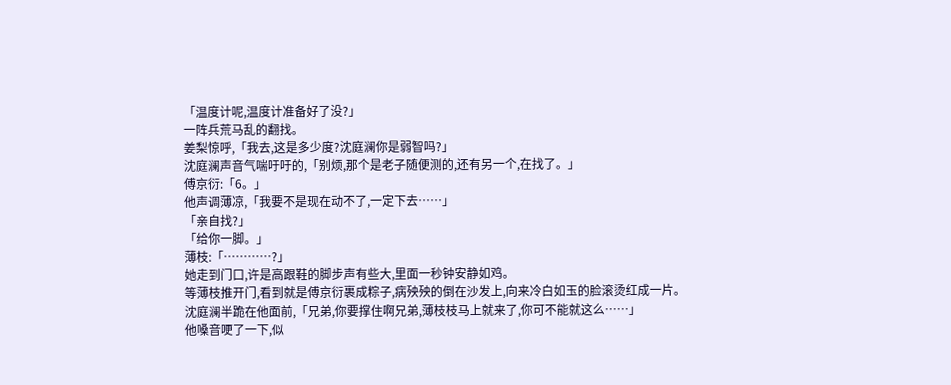「温度计呢,温度计准备好了没?」
一阵兵荒马乱的翻找。
姜梨惊呼,「我去,这是多少度?沈庭澜你是弱智吗?」
沈庭澜声音气喘吁吁的,「别烦,那个是老子随便测的,还有另一个,在找了。」
傅京衍:「6。」
他声调薄凉,「我要不是现在动不了,一定下去……」
「亲自找?」
「给你一脚。」
薄枝:「…………?」
她走到门口,许是高跟鞋的脚步声有些大,里面一秒钟安静如鸡。
等薄枝推开门,看到就是傅京衍裹成粽子,病殃殃的倒在沙发上,向来冷白如玉的脸滚烫红成一片。
沈庭澜半跪在他面前,「兄弟,你要撑住啊兄弟,薄枝枝马上就来了,你可不能就这么……」
他嗓音哽了一下,似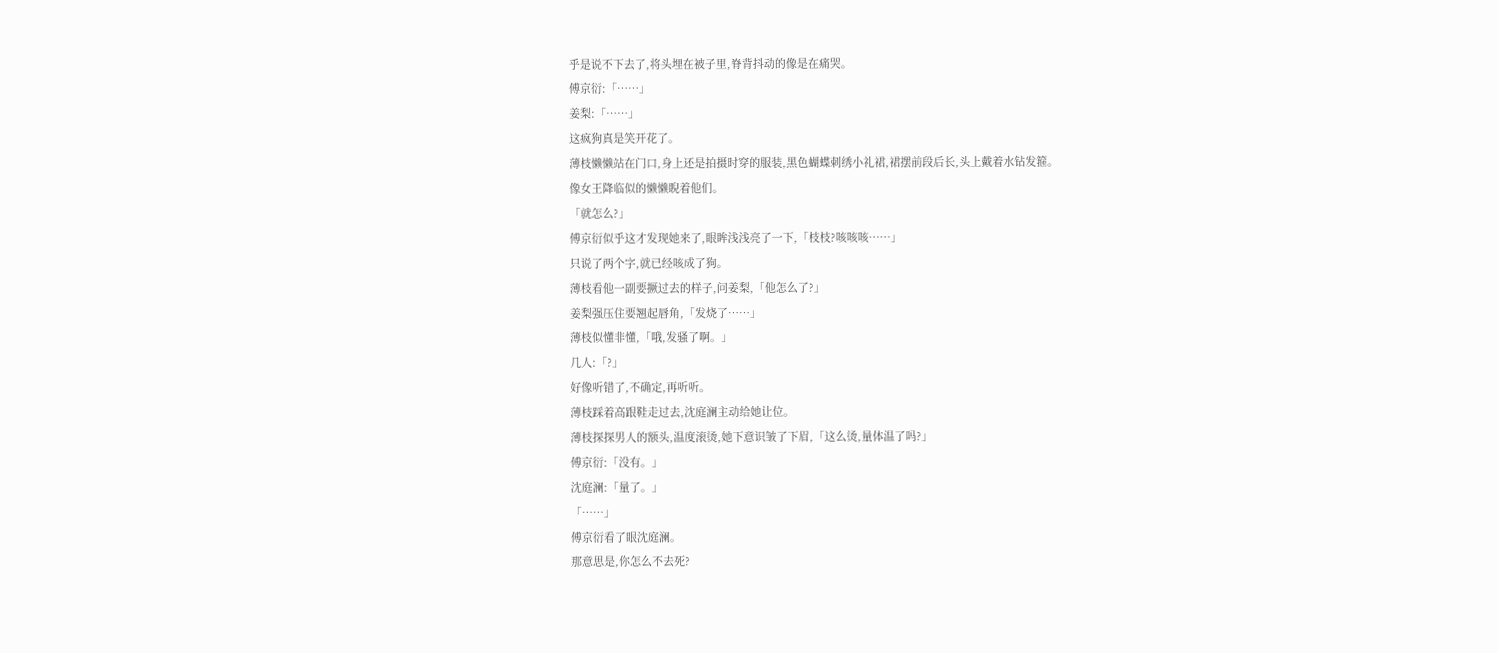乎是说不下去了,将头埋在被子里,脊背抖动的像是在痛哭。
傅京衍:「……」
姜梨:「……」
这疯狗真是笑开花了。
薄枝懒懒站在门口,身上还是拍摄时穿的服装,黑色蝴蝶刺绣小礼裙,裙摆前段后长,头上戴着水钻发箍。
像女王降临似的懒懒睨着他们。
「就怎么?」
傅京衍似乎这才发现她来了,眼眸浅浅亮了一下,「枝枝?咳咳咳……」
只说了两个字,就已经咳成了狗。
薄枝看他一副要撅过去的样子,问姜梨,「他怎么了?」
姜梨强压住要翘起唇角,「发烧了……」
薄枝似懂非懂,「哦,发骚了啊。」
几人:「?」
好像听错了,不确定,再听听。
薄枝踩着高跟鞋走过去,沈庭澜主动给她让位。
薄枝探探男人的额头,温度滚烫,她下意识皱了下眉,「这么烫,量体温了吗?」
傅京衍:「没有。」
沈庭澜:「量了。」
「……」
傅京衍看了眼沈庭澜。
那意思是,你怎么不去死?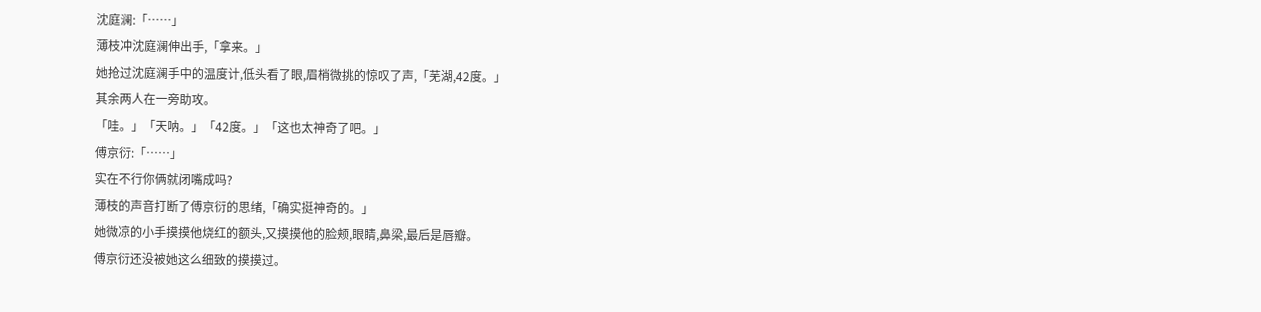沈庭澜:「……」
薄枝冲沈庭澜伸出手,「拿来。」
她抢过沈庭澜手中的温度计,低头看了眼,眉梢微挑的惊叹了声,「芜湖,42度。」
其余两人在一旁助攻。
「哇。」「天呐。」「42度。」「这也太神奇了吧。」
傅京衍:「……」
实在不行你俩就闭嘴成吗?
薄枝的声音打断了傅京衍的思绪,「确实挺神奇的。」
她微凉的小手摸摸他烧红的额头,又摸摸他的脸颊,眼睛,鼻梁,最后是唇瓣。
傅京衍还没被她这么细致的摸摸过。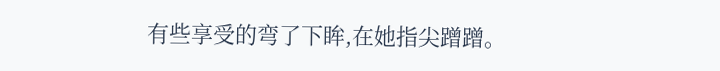有些享受的弯了下眸,在她指尖蹭蹭。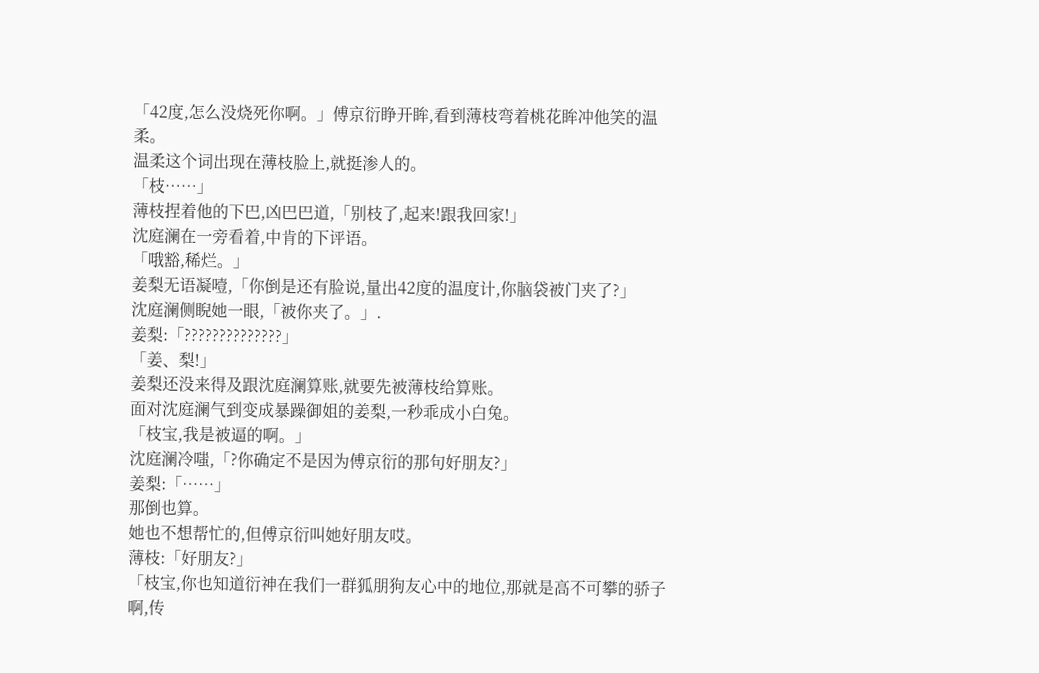「42度,怎么没烧死你啊。」傅京衍睁开眸,看到薄枝弯着桃花眸冲他笑的温柔。
温柔这个词出现在薄枝脸上,就挺渗人的。
「枝……」
薄枝捏着他的下巴,凶巴巴道,「别枝了,起来!跟我回家!」
沈庭澜在一旁看着,中肯的下评语。
「哦豁,稀烂。」
姜梨无语凝噎,「你倒是还有脸说,量出42度的温度计,你脑袋被门夹了?」
沈庭澜侧睨她一眼,「被你夹了。」.
姜梨:「??????????????」
「姜、梨!」
姜梨还没来得及跟沈庭澜算账,就要先被薄枝给算账。
面对沈庭澜气到变成暴躁御姐的姜梨,一秒乖成小白兔。
「枝宝,我是被逼的啊。」
沈庭澜冷嗤,「?你确定不是因为傅京衍的那句好朋友?」
姜梨:「……」
那倒也算。
她也不想帮忙的,但傅京衍叫她好朋友哎。
薄枝:「好朋友?」
「枝宝,你也知道衍神在我们一群狐朋狗友心中的地位,那就是高不可攀的骄子啊,传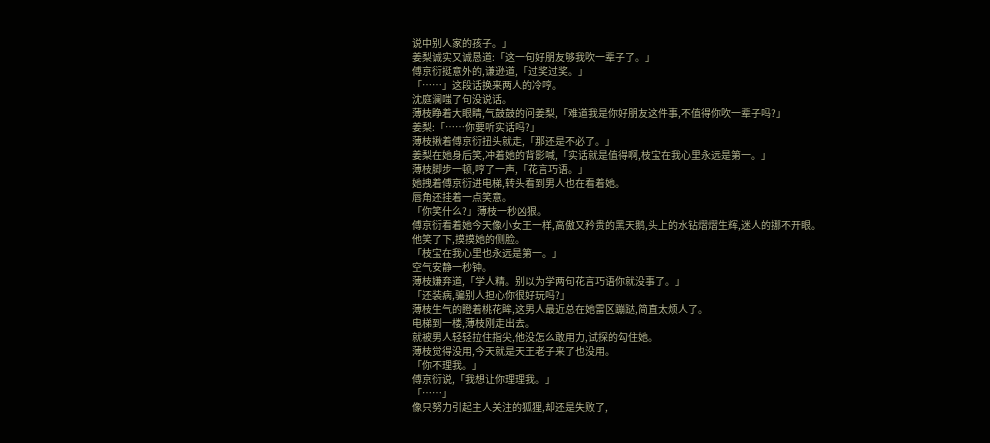说中别人家的孩子。」
姜梨诚实又诚恳道:「这一句好朋友够我吹一辈子了。」
傅京衍挺意外的,谦逊道,「过奖过奖。」
「……」这段话换来两人的冷哼。
沈庭澜嗤了句没说话。
薄枝睁着大眼睛,气鼓鼓的问姜梨,「难道我是你好朋友这件事,不值得你吹一辈子吗?」
姜梨:「……你要听实话吗?」
薄枝揪着傅京衍扭头就走,「那还是不必了。」
姜梨在她身后笑,冲着她的背影喊,「实话就是值得啊,枝宝在我心里永远是第一。」
薄枝脚步一顿,哼了一声,「花言巧语。」
她拽着傅京衍进电梯,转头看到男人也在看着她。
唇角还挂着一点笑意。
「你笑什么?」薄枝一秒凶狠。
傅京衍看着她今天像小女王一样,高傲又矜贵的黑天鹅,头上的水钻熠熠生辉,迷人的挪不开眼。
他笑了下,摸摸她的侧脸。
「枝宝在我心里也永远是第一。」
空气安静一秒钟。
薄枝嫌弃道,「学人精。别以为学两句花言巧语你就没事了。」
「还装病,骗别人担心你很好玩吗?」
薄枝生气的瞪着桃花眸,这男人最近总在她雷区蹦跶,简直太烦人了。
电梯到一楼,薄枝刚走出去。
就被男人轻轻拉住指尖,他没怎么敢用力,试探的勾住她。
薄枝觉得没用,今天就是天王老子来了也没用。
「你不理我。」
傅京衍说,「我想让你理理我。」
「……」
像只努力引起主人关注的狐狸,却还是失败了,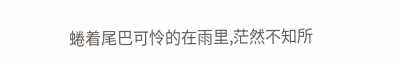蜷着尾巴可怜的在雨里,茫然不知所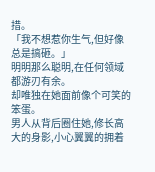措。
「我不想惹你生气,但好像总是搞砸。」
明明那么聪明,在任何领域都游刃有余。
却唯独在她面前像个可笑的笨蛋。
男人从背后圈住她,修长高大的身影,小心翼翼的拥着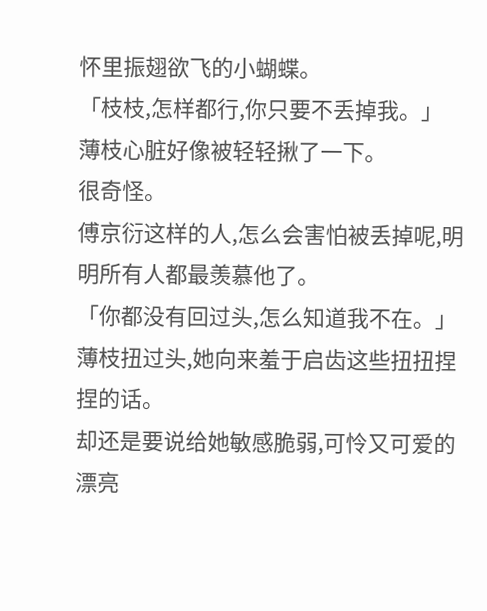怀里振翅欲飞的小蝴蝶。
「枝枝,怎样都行,你只要不丢掉我。」
薄枝心脏好像被轻轻揪了一下。
很奇怪。
傅京衍这样的人,怎么会害怕被丢掉呢,明明所有人都最羡慕他了。
「你都没有回过头,怎么知道我不在。」
薄枝扭过头,她向来羞于启齿这些扭扭捏捏的话。
却还是要说给她敏感脆弱,可怜又可爱的漂亮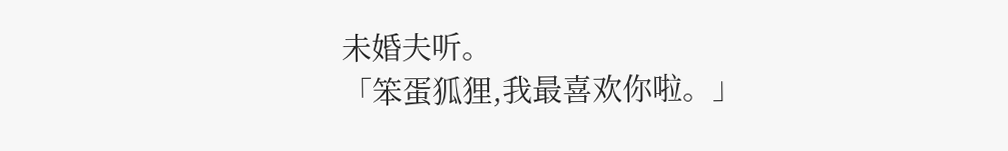未婚夫听。
「笨蛋狐狸,我最喜欢你啦。」